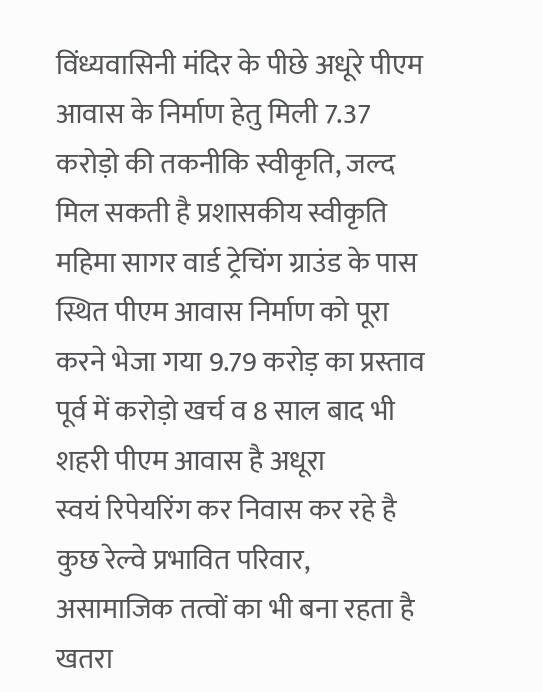विंध्यवासिनी मंदिर के पीछे अधूरे पीएम आवास के निर्माण हेतु मिली 7.37 करोड़ो की तकनीकि स्वीकृति, जल्द मिल सकती है प्रशासकीय स्वीकृति
महिमा सागर वार्ड ट्रेचिंग ग्राउंड के पास स्थित पीएम आवास निर्माण को पूरा करने भेजा गया 9.79 करोड़ का प्रस्ताव
पूर्व में करोड़ो खर्च व 8 साल बाद भी शहरी पीएम आवास है अधूरा
स्वयं रिपेयरिंग कर निवास कर रहे है कुछ रेल्वे प्रभावित परिवार, असामाजिक तत्वों का भी बना रहता है खतरा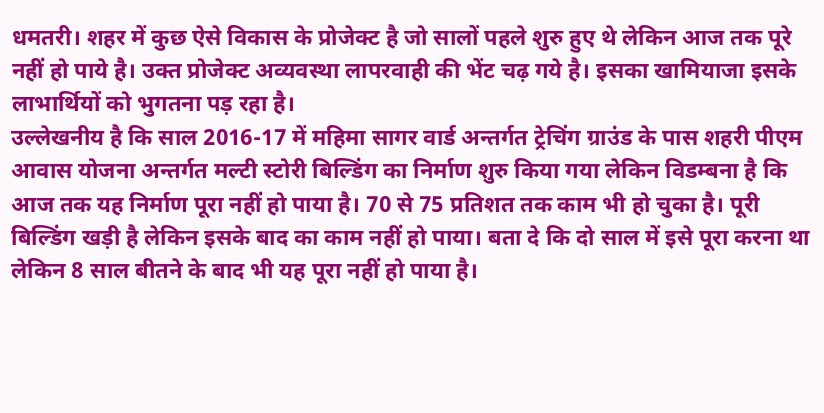धमतरी। शहर में कुछ ऐसे विकास के प्रोजेक्ट है जो सालों पहले शुरु हुए थे लेकिन आज तक पूरे नहीं हो पाये है। उक्त प्रोजेक्ट अव्यवस्था लापरवाही की भेंट चढ़ गये है। इसका खामियाजा इसके लाभार्थियों को भुगतना पड़ रहा है।
उल्लेखनीय है कि साल 2016-17 में महिमा सागर वार्ड अन्तर्गत ट्रेचिंग ग्राउंड के पास शहरी पीएम आवास योजना अन्तर्गत मल्टी स्टोरी बिल्डिंग का निर्माण शुरु किया गया लेकिन विडम्बना है कि आज तक यह निर्माण पूरा नहीं हो पाया है। 70 से 75 प्रतिशत तक काम भी हो चुका है। पूरी बिल्डिंग खड़ी है लेकिन इसके बाद का काम नहीं हो पाया। बता दे कि दो साल में इसे पूरा करना था लेकिन 8 साल बीतने के बाद भी यह पूरा नहीं हो पाया है।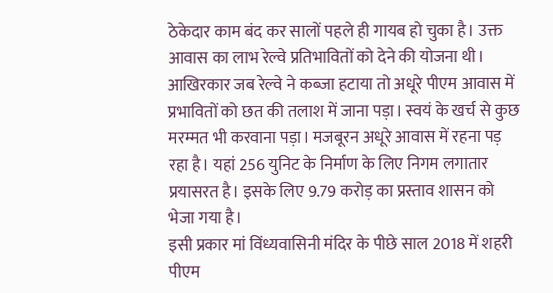ठेकेदार काम बंद कर सालों पहले ही गायब हो चुका है। उक्त आवास का लाभ रेल्वे प्रतिभावितों को देने की योजना थी। आखिरकार जब रेल्वे ने कब्जा हटाया तो अधूरे पीएम आवास में प्रभावितों को छत की तलाश में जाना पड़ा। स्वयं के खर्च से कुछ मरम्मत भी करवाना पड़ा। मजबूरन अधूरे आवास में रहना पड़ रहा है। यहां 256 युनिट के निर्माण के लिए निगम लगातार प्रयासरत है। इसके लिए 9.79 करोड़ का प्रस्ताव शासन को भेजा गया है।
इसी प्रकार मां विंध्यवासिनी मंदिर के पीछे साल 2018 में शहरी पीएम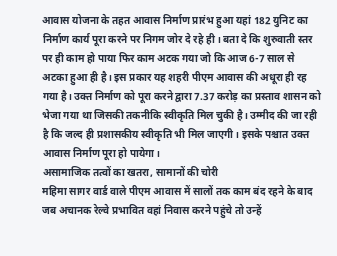आवास योजना के तहत आवास निर्माण प्रारंभ हुआ यहां 182 युनिट का निर्माण कार्य पूरा करने पर निगम जोर दे रहे ही। बता दे कि शुरुवाती स्तर पर ही काम हो पाया फिर काम अटक गया जो कि आज 6-7 साल से अटका हुआ ही है। इस प्रकार यह शहरी पीएम आवास की अधूरा ही रह गया है। उक्त निर्माण को पूरा करने द्वारा 7.37 करोड़ का प्रस्ताव शासन को भेजा गया था जिसकी तकनीकि स्वीकृति मिल चुकी है। उम्मीद की जा रही है कि जल्द ही प्रशासकीय स्वीकृति भी मिल जाएगी। इसके पश्चात उक्त आवास निर्माण पूरा हो पायेगा।
असामाजिक तत्वों का खतरा, सामानों की चोरी
महिमा सागर वार्ड वाले पीएम आवास में सालों तक काम बंद रहने के बाद जब अचानक रेल्वे प्रभावित वहां निवास करने पहुंचे तो उन्हें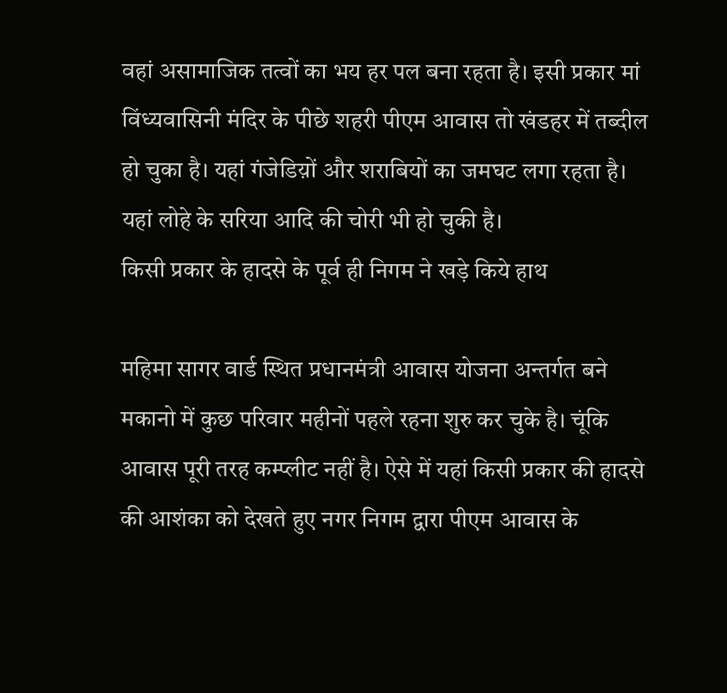वहां असामाजिक तत्वों का भय हर पल बना रहता है। इसी प्रकार मां विंध्यवासिनी मंदिर के पीछे शहरी पीएम आवास तो खंडहर में तब्दील हो चुका है। यहां गंजेडिय़ों और शराबियों का जमघट लगा रहता है। यहां लोहे के सरिया आदि की चोरी भी हो चुकी है।
किसी प्रकार के हादसे के पूर्व ही निगम ने खड़े किये हाथ

महिमा सागर वार्ड स्थित प्रधानमंत्री आवास योजना अन्तर्गत बने मकानो में कुछ परिवार महीनों पहले रहना शुरु कर चुके है। चूंकि आवास पूरी तरह कम्प्लीट नहीं है। ऐसे में यहां किसी प्रकार की हादसे की आशंका को देखते हुए नगर निगम द्वारा पीएम आवास के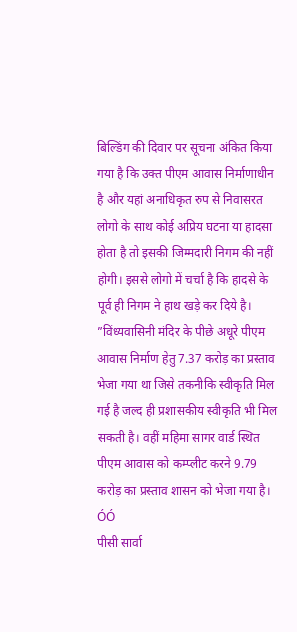बिल्डिंग की दिवार पर सूचना अंकित किया गया है कि उक्त पीएम आवास निर्माणाधीन है और यहां अनाधिकृत रुप से निवासरत लोगो के साथ कोई अप्रिय घटना या हादसा होता है तो इसकी जिम्मदारी निगम की नहीं होगी। इससे लोगो में चर्चा है कि हादसे के पूर्व ही निगम ने हाथ खड़े कर दिये है।
”विंध्यवासिनी मंदिर के पीछे अधूरे पीएम आवास निर्माण हेतु 7.37 करोड़ का प्रस्ताव भेजा गया था जिसे तकनीकि स्वीकृति मिल गई है जल्द ही प्रशासकीय स्वीकृति भी मिल सकती है। वहीं महिमा सागर वार्ड स्थित पीएम आवास को कम्प्लीट करने 9.79 करोड़ का प्रस्ताव शासन को भेजा गया है। ÓÓ
पीसी सार्वा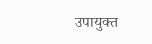उपायुक्त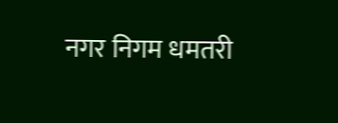नगर निगम धमतरी